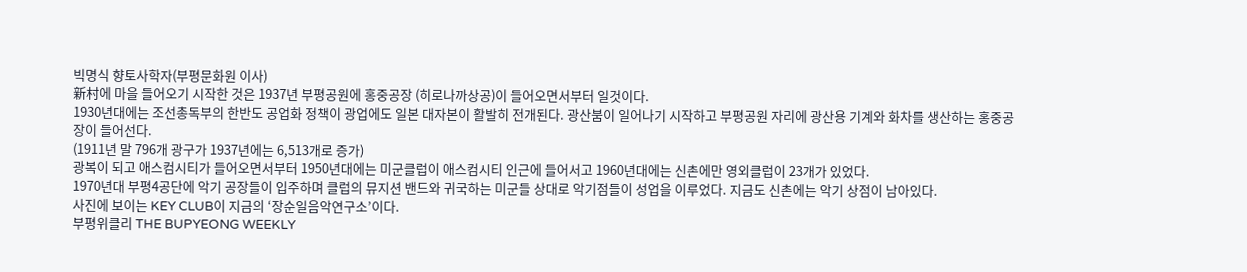빅명식 향토사학자(부평문화원 이사)
新村에 마을 들어오기 시작한 것은 1937년 부평공원에 홍중공장 (히로나까상공)이 들어오면서부터 일것이다.
1930년대에는 조선총독부의 한반도 공업화 정책이 광업에도 일본 대자본이 활발히 전개된다. 광산붐이 일어나기 시작하고 부평공원 자리에 광산용 기계와 화차를 생산하는 홍중공장이 들어선다.
(1911년 말 796개 광구가 1937년에는 6,513개로 증가)
광복이 되고 애스컴시티가 들어오면서부터 1950년대에는 미군클럽이 애스컴시티 인근에 들어서고 1960년대에는 신촌에만 영외클럽이 23개가 있었다.
1970년대 부평4공단에 악기 공장들이 입주하며 클럽의 뮤지션 밴드와 귀국하는 미군들 상대로 악기점들이 성업을 이루었다. 지금도 신촌에는 악기 상점이 남아있다.
사진에 보이는 KEY CLUB이 지금의 ‘장순일음악연구소’이다.
부평위클리 THE BUPYEONG WEEKLY